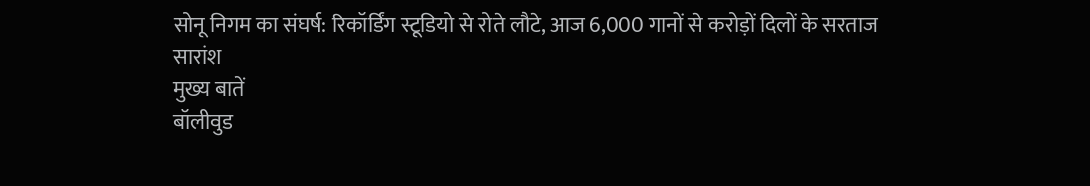सोनू निगम का संघर्ष: रिकॉर्डिंग स्टूडियो से रोते लौटे, आज 6,000 गानों से करोड़ों दिलों के सरताज
सारांश
मुख्य बातें
बॉलीवुड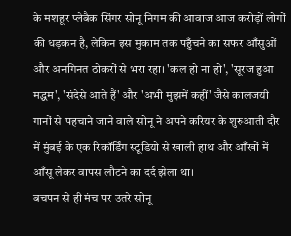के मशहूर प्लेबैक सिंगर सोनू निगम की आवाज आज करोड़ों लोगों की धड़कन है, लेकिन इस मुकाम तक पहुँचने का सफर आँसुओं और अनगिनत ठोकरों से भरा रहा। 'कल हो ना हो', 'सूरज हुआ मद्धम', 'संदेसे आते हैं' और 'अभी मुझमें कहीं' जैसे कालजयी गानों से पहचाने जाने वाले सोनू ने अपने करियर के शुरुआती दौर में मुंबई के एक रिकॉर्डिंग स्टूडियो से खाली हाथ और आँखों में आँसू लेकर वापस लौटने का दर्द झेला था।
बचपन से ही मंच पर उतरे सोनू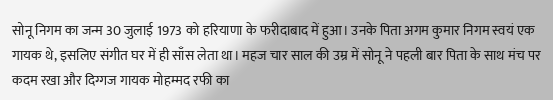सोनू निगम का जन्म 30 जुलाई 1973 को हरियाणा के फरीदाबाद में हुआ। उनके पिता अगम कुमार निगम स्वयं एक गायक थे, इसलिए संगीत घर में ही साँस लेता था। महज चार साल की उम्र में सोनू ने पहली बार पिता के साथ मंच पर कदम रखा और दिग्गज गायक मोहम्मद रफी का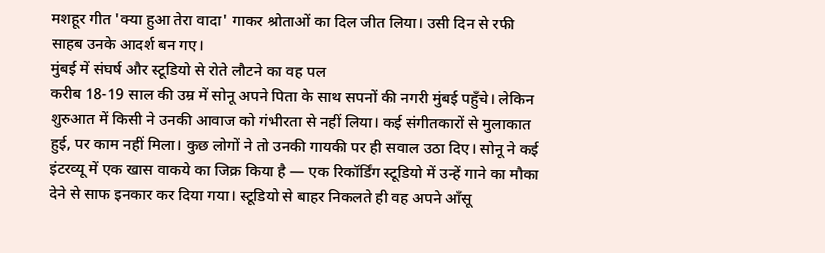मशहूर गीत 'क्या हुआ तेरा वादा' गाकर श्रोताओं का दिल जीत लिया। उसी दिन से रफी साहब उनके आदर्श बन गए।
मुंबई में संघर्ष और स्टूडियो से रोते लौटने का वह पल
करीब 18-19 साल की उम्र में सोनू अपने पिता के साथ सपनों की नगरी मुंबई पहुँचे। लेकिन शुरुआत में किसी ने उनकी आवाज को गंभीरता से नहीं लिया। कई संगीतकारों से मुलाकात हुई, पर काम नहीं मिला। कुछ लोगों ने तो उनकी गायकी पर ही सवाल उठा दिए। सोनू ने कई इंटरव्यू में एक खास वाकये का जिक्र किया है — एक रिकॉर्डिंग स्टूडियो में उन्हें गाने का मौका देने से साफ इनकार कर दिया गया। स्टूडियो से बाहर निकलते ही वह अपने आँसू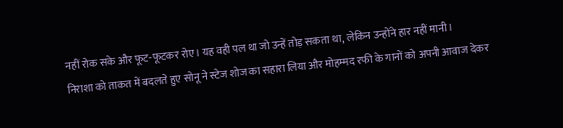नहीं रोक सके और फूट-फूटकर रोए। यह वही पल था जो उन्हें तोड़ सकता था, लेकिन उन्होंने हार नहीं मानी।
निराशा को ताकत में बदलते हुए सोनू ने स्टेज शोज का सहारा लिया और मोहम्मद रफी के गानों को अपनी आवाज देकर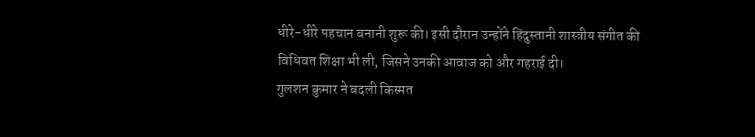धीरे-धीरे पहचान बनानी शुरू की। इसी दौरान उन्होंने हिंदुस्तानी शास्त्रीय संगीत की विधिवत शिक्षा भी ली, जिसने उनकी आवाज को और गहराई दी।
गुलशन कुमार ने बदली किस्मत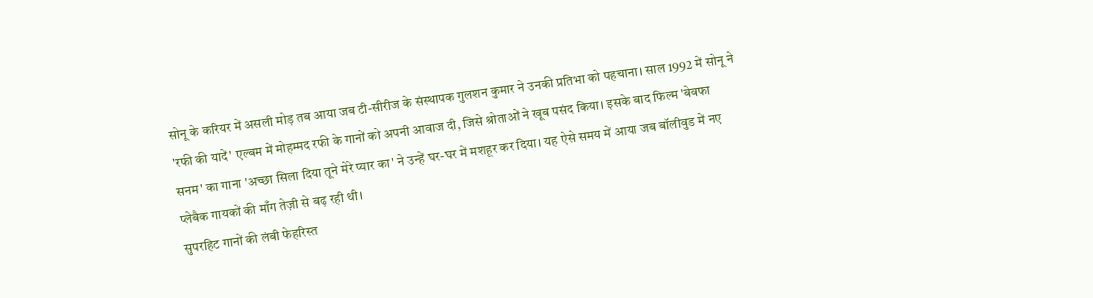सोनू के करियर में असली मोड़ तब आया जब टी-सीरीज के संस्थापक गुलशन कुमार ने उनकी प्रतिभा को पहचाना। साल 1992 में सोनू ने 'रफी की यादें' एल्बम में मोहम्मद रफी के गानों को अपनी आवाज दी, जिसे श्रोताओं ने खूब पसंद किया। इसके बाद फिल्म 'बेवफा सनम' का गाना 'अच्छा सिला दिया तूने मेरे प्यार का' ने उन्हें घर-घर में मशहूर कर दिया। यह ऐसे समय में आया जब बॉलीवुड में नए प्लेबैक गायकों की माँग तेज़ी से बढ़ रही थी।
सुपरहिट गानों की लंबी फेहरिस्त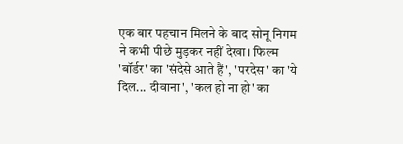एक बार पहचान मिलने के बाद सोनू निगम ने कभी पीछे मुड़कर नहीं देखा। फिल्म 'बॉर्डर' का 'संदेसे आते हैं', 'परदेस' का 'ये दिल... दीवाना', 'कल हो ना हो' का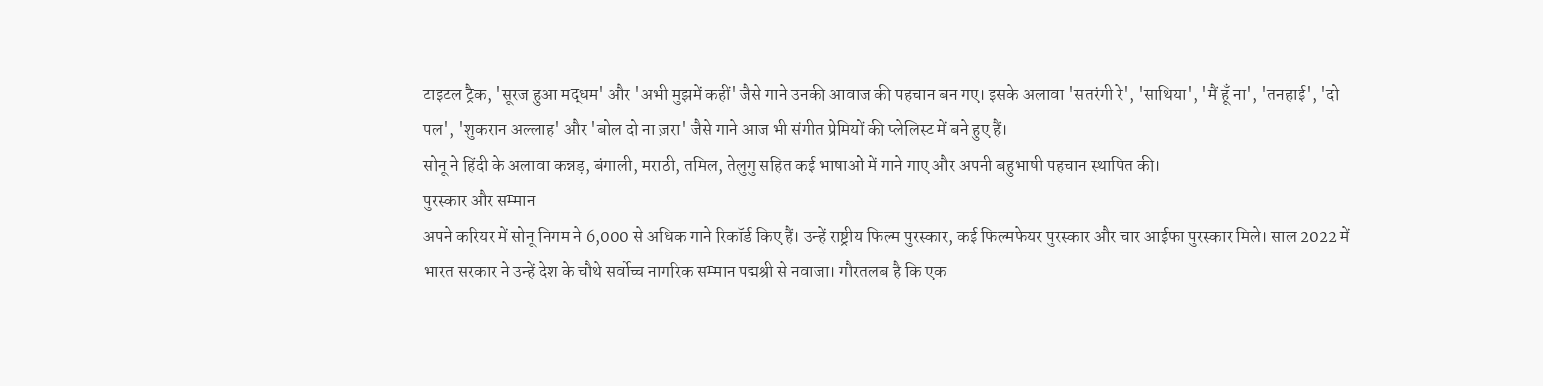टाइटल ट्रैक, 'सूरज हुआ मद्धम' और 'अभी मुझमें कहीं' जैसे गाने उनकी आवाज की पहचान बन गए। इसके अलावा 'सतरंगी रे', 'साथिया', 'मैं हूँ ना', 'तनहाई', 'दो पल', 'शुकरान अल्लाह' और 'बोल दो ना ज़रा' जैसे गाने आज भी संगीत प्रेमियों की प्लेलिस्ट में बने हुए हैं।
सोनू ने हिंदी के अलावा कन्नड़, बंगाली, मराठी, तमिल, तेलुगु सहित कई भाषाओं में गाने गाए और अपनी बहुभाषी पहचान स्थापित की।
पुरस्कार और सम्मान
अपने करियर में सोनू निगम ने 6,000 से अधिक गाने रिकॉर्ड किए हैं। उन्हें राष्ट्रीय फिल्म पुरस्कार, कई फिल्मफेयर पुरस्कार और चार आईफा पुरस्कार मिले। साल 2022 में भारत सरकार ने उन्हें देश के चौथे सर्वोच्च नागरिक सम्मान पद्मश्री से नवाजा। गौरतलब है कि एक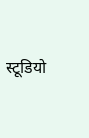स्टूडियो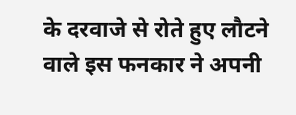के दरवाजे से रोते हुए लौटने वाले इस फनकार ने अपनी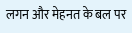लगन और मेहनत के बल पर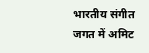भारतीय संगीत जगत में अमिट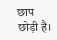छाप छोड़ी है।